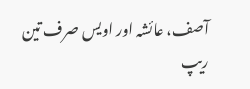آصف، عائشہ اور اویس صرف تین ریپ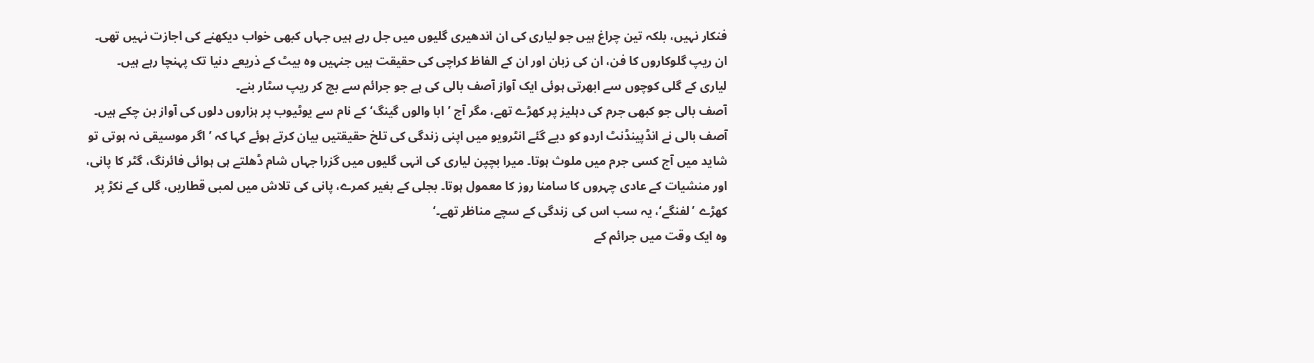فنکار نہیں، بلکہ تین چراغ ہیں جو لیاری کی ان اندھیری گلیوں میں جل رہے ہیں جہاں کبھی خواب دیکھنے کی اجازت نہیں تھی۔
ان ریپ گلوکاروں کا فن، ان کی زبان اور ان کے الفاظ کراچی کی حقیقت ہیں جنہیں وہ بیٹ کے ذریعے دنیا تک پہنچا رہے ہیں۔
لیاری کے گلی کوچوں سے ابھرتی ہوئی ایک آواز آصف بالی کی ہے جو جرائم سے بچ کر ریپ سٹار بنے۔
آصف بالی جو کبھی جرم کی دہلیز پر کھڑے تھے، مگر آج ’ابا والوں گینگ‘ کے نام سے یوٹیوب پر ہزاروں دلوں کی آواز بن چکے ہیں۔
آصف بالی نے انڈپینڈنٹ اردو کو دیے گئے انٹرویو میں اپنی زندگی کی تلخ حقیقتیں بیان کرتے ہوئے کہا کہ ’اگر موسیقی نہ ہوتی تو شاید میں آج کسی جرم میں ملوث ہوتا۔ میرا بچپن لیاری کی انہی گلیوں میں گزرا جہاں شام ڈھلتے ہی ہوائی فائرنگ، گٹر کا پانی، اور منشیات کے عادی چہروں کا سامنا روز کا معمول ہوتا۔ بجلی کے بغیر کمرے، پانی کی تلاش میں لمبی قطاریں، گلی کے نکڑ پر کھڑے ’لفنگے‘، یہ سب اس کی زندگی کے سچے مناظر تھے۔‘
وہ ایک وقت میں جرائم کے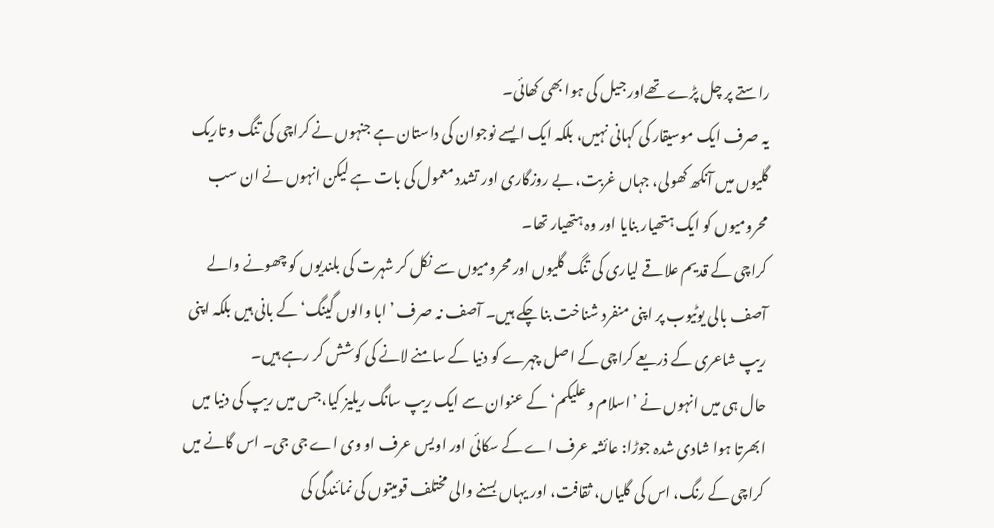راستے پر چل پڑے تھےاور جیل کی ہوا بھی کھائی۔
یہ صرف ایک موسیقار کی کہانی نہیں، بلکہ ایک ایسے نوجوان کی داستان ہے جنہوں نے کراچی کی تنگ و تاریک گلیوں میں آنکھ کھولی، جہاں غربت، بے روزگاری اور تشدد معمول کی بات ہے لیکن انہوں نے ان سب محرومیوں کو ایک ہتھیار بنایا اور وہ ہتھیار تھا۔
کراچی کے قدیم علاقے لیاری کی تنگ گلیوں اور محرومیوں سے نکل کر شہرت کی بلندیوں کو چھونے والے آصف بالی یوٹیوب پر اپنی منفرد شناخت بنا چکے ہیں۔ آصف نہ صرف ’ابا والوں گینگ‘ کے بانی ہیں بلکہ اپنی ریپ شاعری کے ذریعے کراچی کے اصل چہرے کو دنیا کے سامنے لانے کی کوشش کر رہے ہیں۔
حال ہی میں انہوں نے ’اسلام و علیکم‘ کے عنوان سے ایک ریپ سانگ ریلیز کیا،جس میں ریپ کی دنیا میں ابھرتا ہوا شادی شدہ جوڑا: عائشہ عرف اے کے سکائی اور اویس عرف او وی اے جی جی۔ اس گانے میں کراچی کے رنگ، اس کی گلیاں، ثقافت، اور یہاں بسنے والی مختلف قومیتوں کی نمائندگی کی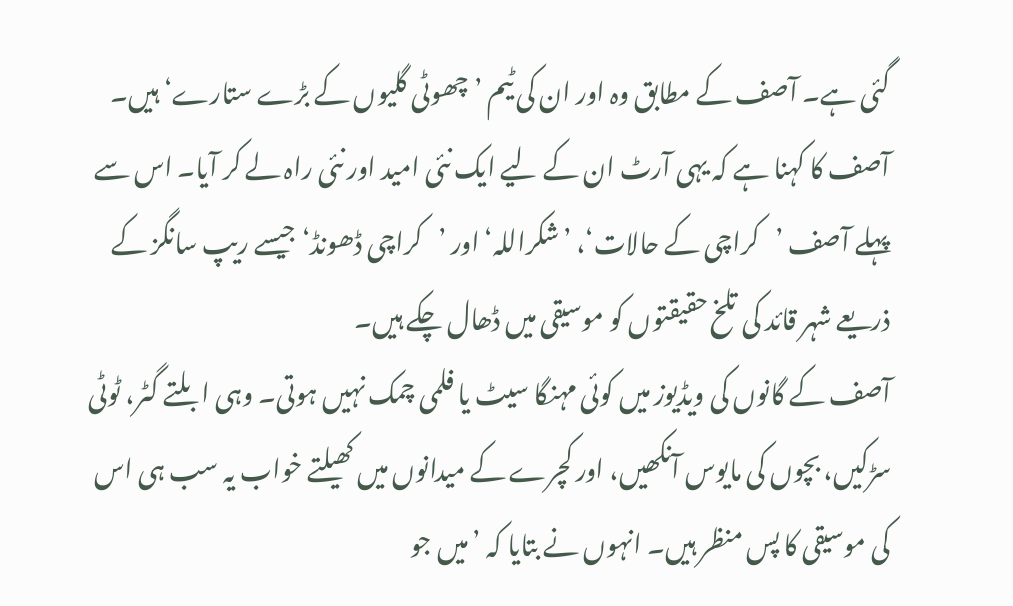گئی ہے۔ آصف کے مطابق وہ اور ان کی ٹیم ’چھوٹی گلیوں کے بڑے ستارے‘ ہیں۔
آصف کا کہنا ہے کہ یہی آرٹ ان کے لیے ایک نئی امید اور نئی راہ لے کر آیا۔ اس سے پہلے آصف ’کراچی کے حالات‘، ’شکراللہ‘ اور ’کراچی ڈھونڈ‘ جیسے ریپ سانگز کے ذریعے شہر قائد کی تلخ حقیقتوں کو موسیقی میں ڈھال چکے ہیں۔
آصف کے گانوں کی ویڈیوز میں کوئی مہنگا سیٹ یا فلمی چمک نہیں ہوتی۔ وہی ابلتے گٹر، ٹوٹی سڑکیں، بچوں کی مایوس آنکھیں، اور کچرے کے میدانوں میں کھیلتے خواب یہ سب ہی اس کی موسیقی کا پس منظر ہیں۔ انہوں نے بتایا کہ ’میں جو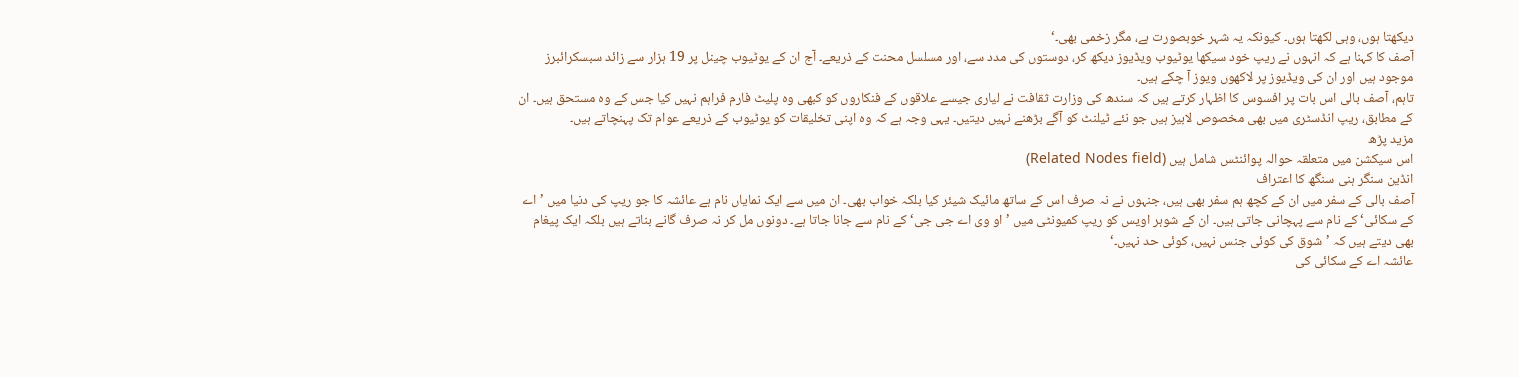دیکھتا ہوں، وہی لکھتا ہوں۔ کیونکہ یہ شہر خوبصورت ہے، مگر زخمی بھی۔‘
آصف کا کہنا ہے کہ انہوں نے ریپ خود سیکھا یوٹیوب ویڈیوز دیکھ کر، دوستوں کی مدد سے، اور مسلسل محنت کے ذریعے۔ آج ان کے یوٹیوب چینل پر 19 ہزار سے زائد سبسکرائبرز موجود ہیں اور ان کی ویڈیوز پر لاکھوں ویوز آ چکے ہیں۔
تاہم، آصف بالی اس بات پر افسوس کا اظہار کرتے ہیں کہ سندھ کی وزارت ثقافت نے لیاری جیسے علاقوں کے فنکاروں کو کبھی وہ پلیٹ فارم فراہم نہیں کیا جس کے وہ مستحق ہیں۔ ان کے مطابق، ریپ انڈسٹری میں بھی مخصوص لابیز ہیں جو نئے ٹیلنٹ کو آگے بڑھنے نہیں دیتیں۔ یہی وجہ ہے کہ وہ اپنی تخلیقات کو یوٹیوب کے ذریعے عوام تک پہنچاتے ہیں۔
مزید پڑھ
اس سیکشن میں متعلقہ حوالہ پوائنٹس شامل ہیں (Related Nodes field)
انڈین سنگر ہنی سنگھ کا اعتراف
آصف بالی کے سفر میں ان کے کچھ ہم سفر بھی ہیں، جنہوں نے نہ صرف اس کے ساتھ مائیک شیئر کیا بلکہ خواب بھی۔ ان میں سے ایک نمایاں نام ہے عائشہ کا جو ریپ کی دنیا میں ’اے کے سکائی‘ کے نام سے پہچانی جاتی ہیں۔ ان کے شوہر اویس کو ریپ کمیونٹی میں ’او وی اے جی جی‘ کے نام سے جانا جاتا ہے۔ دونوں مل کر نہ صرف گانے بناتے ہیں بلکہ ایک پیغام بھی دیتے ہیں کہ ’شوق کی کوئی جنس نہیں، کوئی حد نہیں۔‘
عائشہ اے کے سکائی کی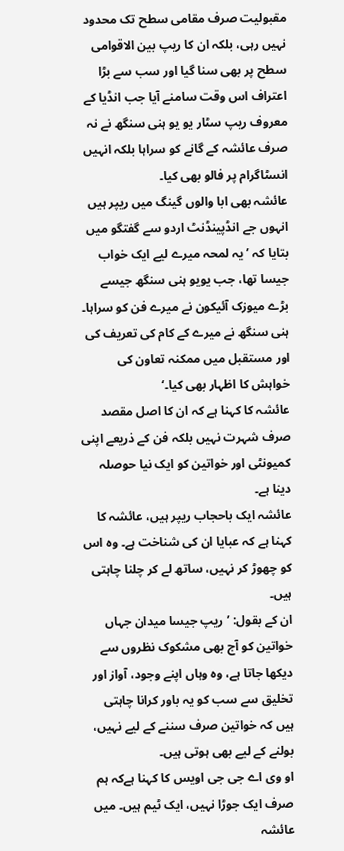مقبولیت صرف مقامی سطح تک محدود نہیں رہی، بلکہ ان کا ریپ بین الاقوامی سطح پر بھی سنا گیا اور سب سے بڑا اعتراف اس وقت سامنے آیا جب انڈیا کے معروف ریپ سٹار یو یو ہنی سنگھ نے نہ صرف عائشہ کے گانے کو سراہا بلکہ انہیں انسٹاگرام پر فالو بھی کیا۔
عائشہ بھی ابا والوں گینگ میں ریپر ہیں انہوں جے انڈپینڈنٹ اردو سے گفتگو میں بتایا کہ ’یہ لمحہ میرے لیے ایک خواب جیسا تھا، جب یویو ہنی سنگھ جیسے بڑے میوزک آئیکون نے میرے فن کو سراہا۔ ہنی سنگھ نے میرے کے کام کی تعریف کی اور مستقبل میں ممکنہ تعاون کی خواہش کا اظہار بھی کیا۔‘
عائشہ کا کہنا ہے کہ ان کا اصل مقصد صرف شہرت نہیں بلکہ فن کے ذریعے اپنی کمیونٹی اور خواتین کو ایک نیا حوصلہ دینا ہے۔
عائشہ ایک باحجاب ریپر ہیں، عائشہ کا کہنا ہے کہ عبایا ان کی شناخت ہے۔ وہ اس کو چھوڑ کر نہیں، ساتھ لے کر چلنا چاہتی ہیں۔
ان کے بقول: ’ریپ جیسا میدان جہاں خواتین کو آج بھی مشکوک نظروں سے دیکھا جاتا ہے، وہ وہاں اپنے وجود، آواز اور تخلیق سے سب کو یہ باور کرانا چاہتی ہیں کہ خواتین صرف سننے کے لیے نہیں، بولنے کے لیے بھی ہوتی ہیں۔
او وی اے جی جی اویس کا کہنا ہےکہ ہم صرف ایک جوڑا نہیں، ایک ٹیم ہیں۔ میں عائشہ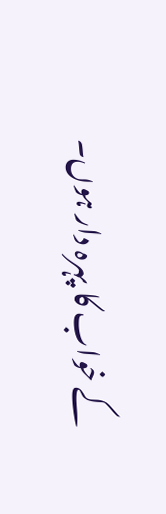کے خواب کا پہرہ دار ہوں۔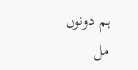ہم دونوں مل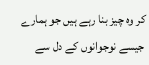کر وہ چیز بنا رہے ہیں جو ہمارے جیسے نوجوانوں کے دل سے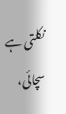نکلتی ہے سچائی،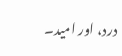درد، اور امید۔